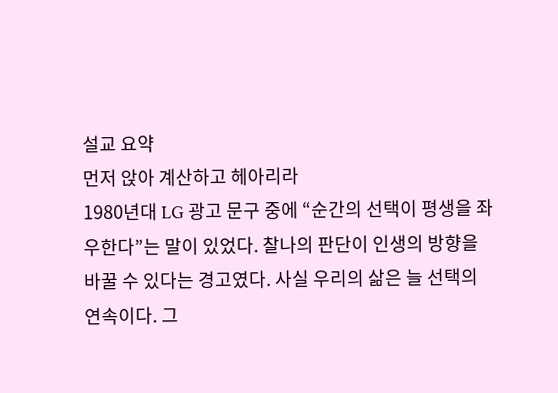설교 요약
먼저 앉아 계산하고 헤아리라
1980년대 LG 광고 문구 중에 “순간의 선택이 평생을 좌우한다”는 말이 있었다. 찰나의 판단이 인생의 방향을 바꿀 수 있다는 경고였다. 사실 우리의 삶은 늘 선택의 연속이다. 그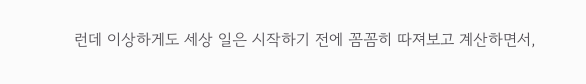런데 이상하게도 세상 일은 시작하기 전에 꼼꼼히 따져보고 계산하면서,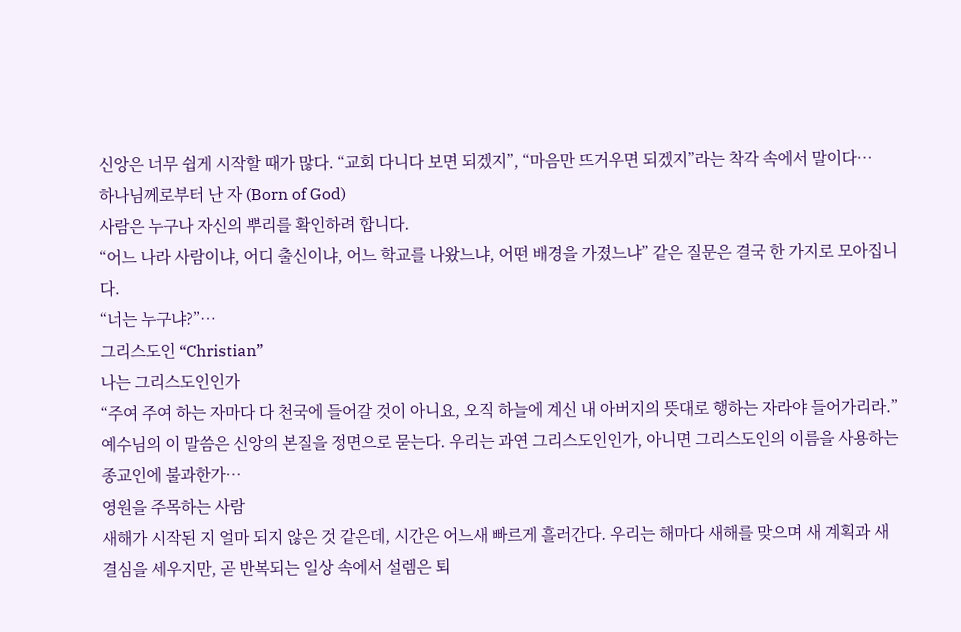신앙은 너무 쉽게 시작할 때가 많다. “교회 다니다 보면 되겠지”, “마음만 뜨거우면 되겠지”라는 착각 속에서 말이다…
하나님께로부터 난 자 (Born of God)
사람은 누구나 자신의 뿌리를 확인하려 합니다.
“어느 나라 사람이냐, 어디 출신이냐, 어느 학교를 나왔느냐, 어떤 배경을 가졌느냐” 같은 질문은 결국 한 가지로 모아집니다.
“너는 누구냐?”…
그리스도인 “Christian”
나는 그리스도인인가
“주여 주여 하는 자마다 다 천국에 들어갈 것이 아니요, 오직 하늘에 계신 내 아버지의 뜻대로 행하는 자라야 들어가리라.”
예수님의 이 말씀은 신앙의 본질을 정면으로 묻는다. 우리는 과연 그리스도인인가, 아니면 그리스도인의 이름을 사용하는 종교인에 불과한가…
영원을 주목하는 사람
새해가 시작된 지 얼마 되지 않은 것 같은데, 시간은 어느새 빠르게 흘러간다. 우리는 해마다 새해를 맞으며 새 계획과 새 결심을 세우지만, 곧 반복되는 일상 속에서 설렘은 퇴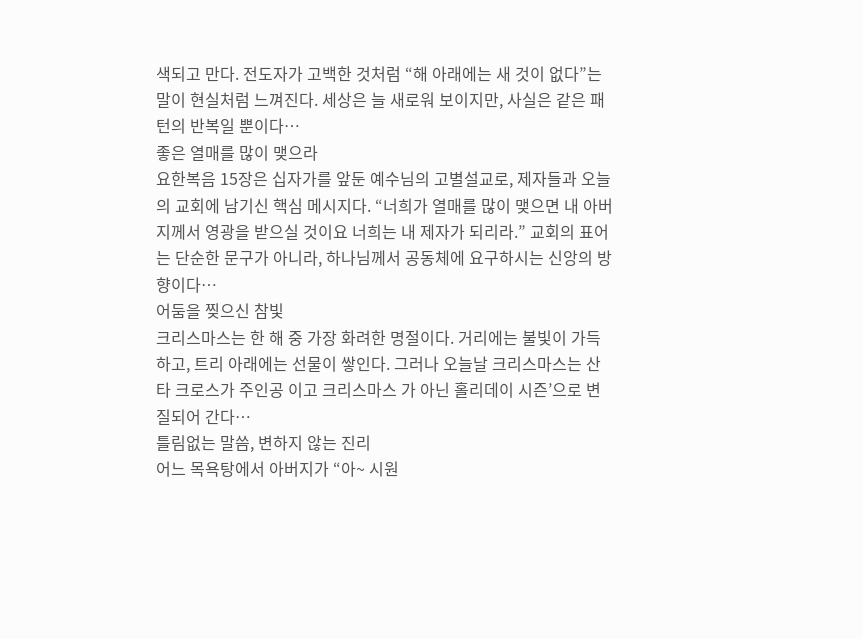색되고 만다. 전도자가 고백한 것처럼 “해 아래에는 새 것이 없다”는 말이 현실처럼 느껴진다. 세상은 늘 새로워 보이지만, 사실은 같은 패턴의 반복일 뿐이다…
좋은 열매를 많이 맺으라
요한복음 15장은 십자가를 앞둔 예수님의 고별설교로, 제자들과 오늘의 교회에 남기신 핵심 메시지다. “너희가 열매를 많이 맺으면 내 아버지께서 영광을 받으실 것이요 너희는 내 제자가 되리라.” 교회의 표어는 단순한 문구가 아니라, 하나님께서 공동체에 요구하시는 신앙의 방향이다…
어둠을 찢으신 참빛
크리스마스는 한 해 중 가장 화려한 명절이다. 거리에는 불빛이 가득하고, 트리 아래에는 선물이 쌓인다. 그러나 오늘날 크리스마스는 산타 크로스가 주인공 이고 크리스마스 가 아닌 홀리데이 시즌’으로 변질되어 간다…
틀림없는 말씀, 변하지 않는 진리
어느 목욕탕에서 아버지가 “아~ 시원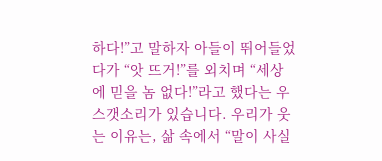하다!”고 말하자 아들이 뛰어들었다가 “앗 뜨거!”를 외치며 “세상에 믿을 놈 없다!”라고 했다는 우스갯소리가 있습니다. 우리가 웃는 이유는, 삶 속에서 “말이 사실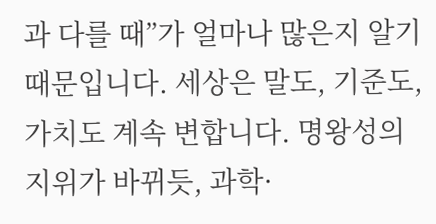과 다를 때”가 얼마나 많은지 알기 때문입니다. 세상은 말도, 기준도, 가치도 계속 변합니다. 명왕성의 지위가 바뀌듯, 과학·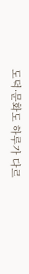도덕·문화도 하루가 다르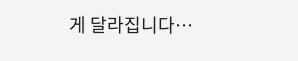게 달라집니다…